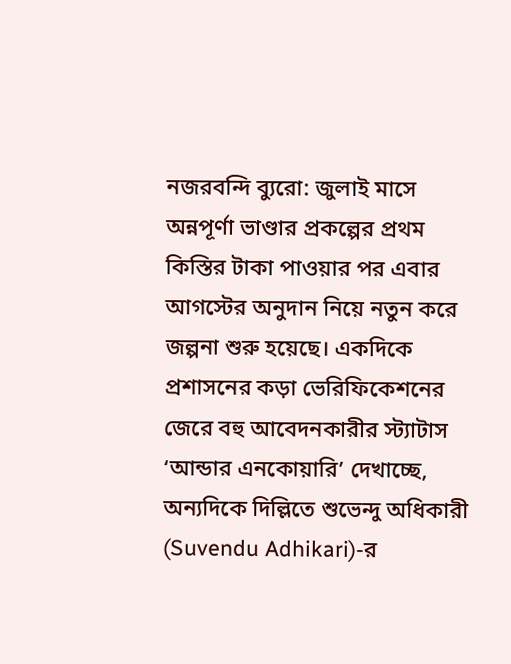নজরবন্দি ব্যুরো: জুলাই মাসে অন্নপূর্ণা ভাণ্ডার প্রকল্পের প্রথম কিস্তির টাকা পাওয়ার পর এবার আগস্টের অনুদান নিয়ে নতুন করে জল্পনা শুরু হয়েছে। একদিকে প্রশাসনের কড়া ভেরিফিকেশনের জেরে বহু আবেদনকারীর স্ট্যাটাস ‘আন্ডার এনকোয়ারি’ দেখাচ্ছে, অন্যদিকে দিল্লিতে শুভেন্দু অধিকারী (Suvendu Adhikari)-র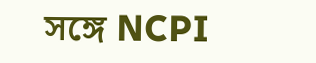সঙ্গে NCPI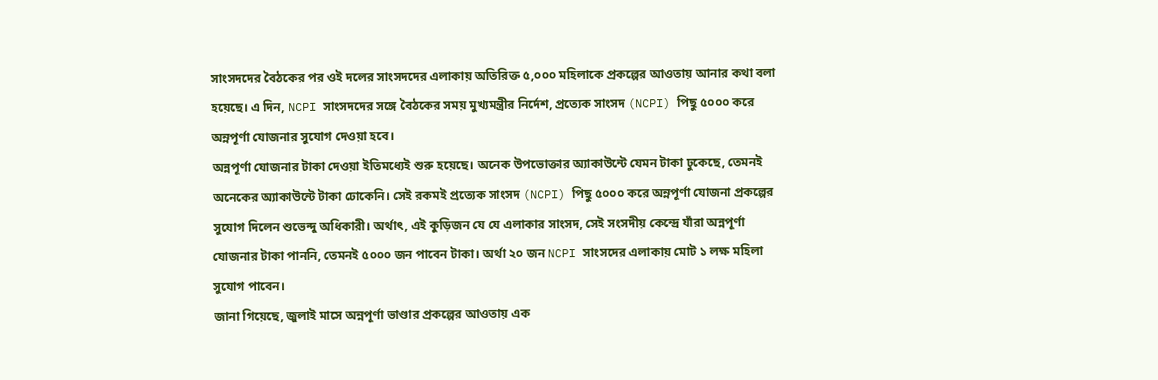সাংসদদের বৈঠকের পর ওই দলের সাংসদদের এলাকায় অতিরিক্ত ৫,০০০ মহিলাকে প্রকল্পের আওতায় আনার কথা বলা হয়েছে। এ দিন, NCPI সাংসদদের সঙ্গে বৈঠকের সময় মুখ্যমন্ত্রীর নির্দেশ, প্রত্যেক সাংসদ (NCPI) পিছু ৫০০০ করে অন্নপূর্ণা যোজনার সুযোগ দেওয়া হবে।
অন্নপূর্ণা যোজনার টাকা দেওয়া ইতিমধ্যেই শুরু হয়েছে। অনেক উপভোক্তার অ্যাকাউন্টে যেমন টাকা ঢুকেছে, তেমনই অনেকের অ্যাকাউন্টে টাকা ঢোকেনি। সেই রকমই প্রত্যেক সাংসদ (NCPI) পিছু ৫০০০ করে অন্নপূর্ণা যোজনা প্রকল্পের সুযোগ দিলেন শুভেন্দু অধিকারী। অর্থাৎ, এই কুড়িজন যে যে এলাকার সাংসদ, সেই সংসদীয় কেন্দ্রে যাঁরা অন্নপূর্ণা যোজনার টাকা পাননি, তেমনই ৫০০০ জন পাবেন টাকা। অর্থা ২০ জন NCPI সাংসদের এলাকায় মোট ১ লক্ষ মহিলা সুযোগ পাবেন।
জানা গিয়েছে, জুলাই মাসে অন্নপূর্ণা ভাণ্ডার প্রকল্পের আওতায় এক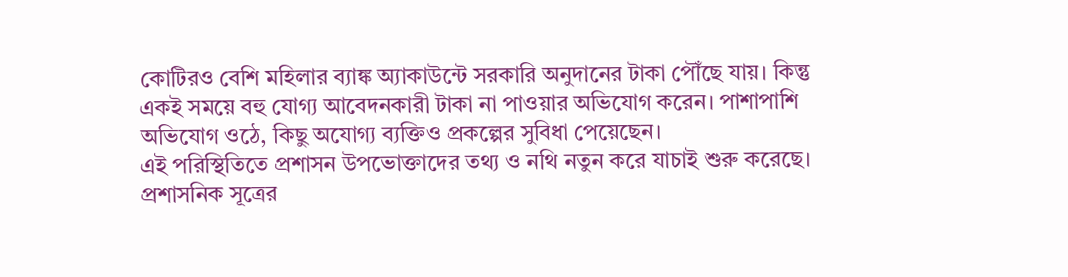কোটিরও বেশি মহিলার ব্যাঙ্ক অ্যাকাউন্টে সরকারি অনুদানের টাকা পৌঁছে যায়। কিন্তু একই সময়ে বহু যোগ্য আবেদনকারী টাকা না পাওয়ার অভিযোগ করেন। পাশাপাশি অভিযোগ ওঠে, কিছু অযোগ্য ব্যক্তিও প্রকল্পের সুবিধা পেয়েছেন।
এই পরিস্থিতিতে প্রশাসন উপভোক্তাদের তথ্য ও নথি নতুন করে যাচাই শুরু করেছে। প্রশাসনিক সূত্রের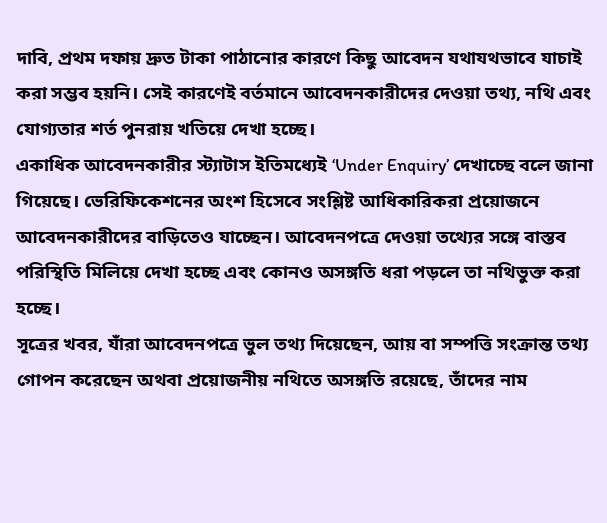দাবি, প্রথম দফায় দ্রুত টাকা পাঠানোর কারণে কিছু আবেদন যথাযথভাবে যাচাই করা সম্ভব হয়নি। সেই কারণেই বর্তমানে আবেদনকারীদের দেওয়া তথ্য, নথি এবং যোগ্যতার শর্ত পুনরায় খতিয়ে দেখা হচ্ছে।
একাধিক আবেদনকারীর স্ট্যাটাস ইতিমধ্যেই ‘Under Enquiry’ দেখাচ্ছে বলে জানা গিয়েছে। ভেরিফিকেশনের অংশ হিসেবে সংশ্লিষ্ট আধিকারিকরা প্রয়োজনে আবেদনকারীদের বাড়িতেও যাচ্ছেন। আবেদনপত্রে দেওয়া তথ্যের সঙ্গে বাস্তব পরিস্থিতি মিলিয়ে দেখা হচ্ছে এবং কোনও অসঙ্গতি ধরা পড়লে তা নথিভুক্ত করা হচ্ছে।
সূত্রের খবর, যাঁরা আবেদনপত্রে ভুল তথ্য দিয়েছেন, আয় বা সম্পত্তি সংক্রান্ত তথ্য গোপন করেছেন অথবা প্রয়োজনীয় নথিতে অসঙ্গতি রয়েছে, তাঁদের নাম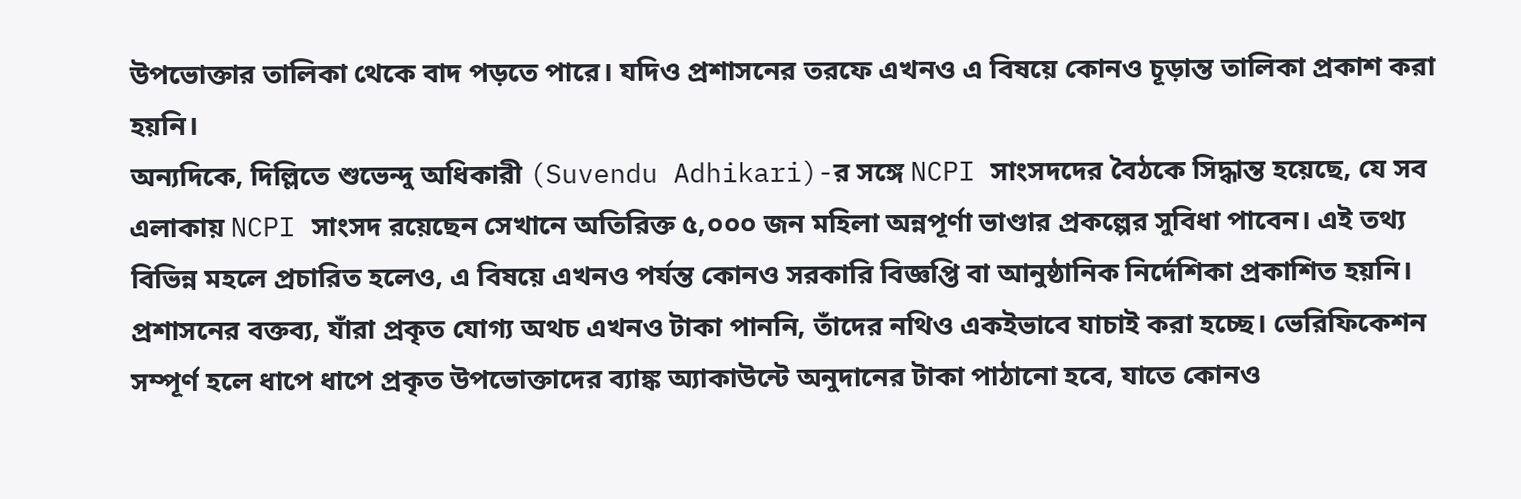উপভোক্তার তালিকা থেকে বাদ পড়তে পারে। যদিও প্রশাসনের তরফে এখনও এ বিষয়ে কোনও চূড়ান্ত তালিকা প্রকাশ করা হয়নি।
অন্যদিকে, দিল্লিতে শুভেন্দু অধিকারী (Suvendu Adhikari)-র সঙ্গে NCPI সাংসদদের বৈঠকে সিদ্ধান্ত হয়েছে, যে সব এলাকায় NCPI সাংসদ রয়েছেন সেখানে অতিরিক্ত ৫,০০০ জন মহিলা অন্নপূর্ণা ভাণ্ডার প্রকল্পের সুবিধা পাবেন। এই তথ্য বিভিন্ন মহলে প্রচারিত হলেও, এ বিষয়ে এখনও পর্যন্ত কোনও সরকারি বিজ্ঞপ্তি বা আনুষ্ঠানিক নির্দেশিকা প্রকাশিত হয়নি।
প্রশাসনের বক্তব্য, যাঁরা প্রকৃত যোগ্য অথচ এখনও টাকা পাননি, তাঁদের নথিও একইভাবে যাচাই করা হচ্ছে। ভেরিফিকেশন সম্পূর্ণ হলে ধাপে ধাপে প্রকৃত উপভোক্তাদের ব্যাঙ্ক অ্যাকাউন্টে অনুদানের টাকা পাঠানো হবে, যাতে কোনও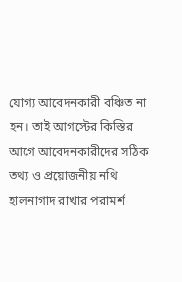যোগ্য আবেদনকারী বঞ্চিত না হন। তাই আগস্টের কিস্তির আগে আবেদনকারীদের সঠিক তথ্য ও প্রয়োজনীয় নথি হালনাগাদ রাখার পরামর্শ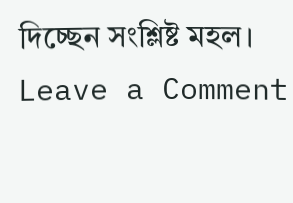দিচ্ছেন সংশ্লিষ্ট মহল।
Leave a Comment